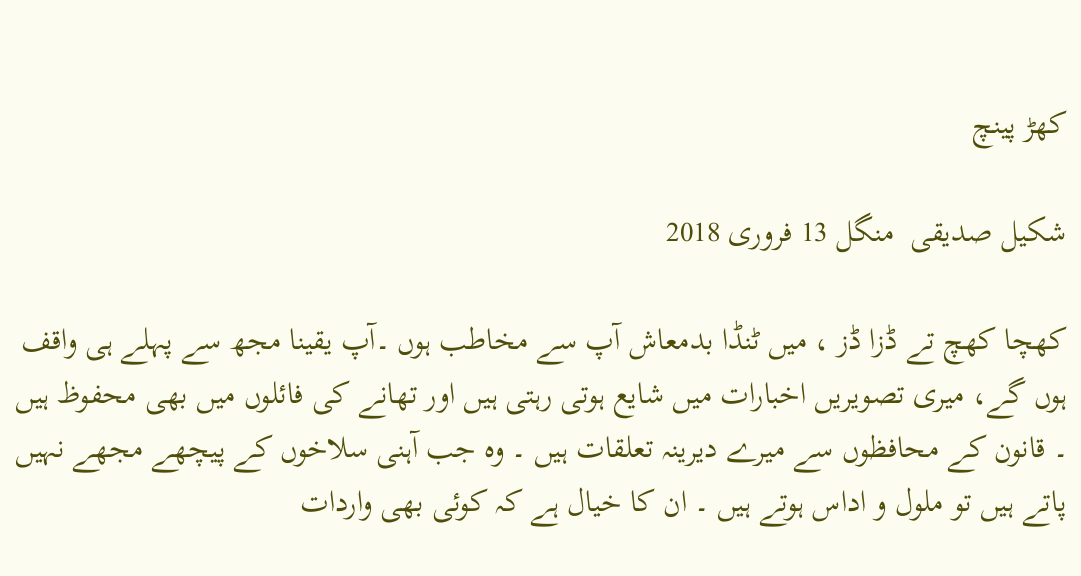کھڑ پینچ

شکیل صدیقی  منگل 13 فروری 2018

کھچا کھچ تے ڈزا ڈز ، میں ٹنڈا بدمعاش آپ سے مخاطب ہوں ۔آپ یقینا مجھ سے پہلے ہی واقف ہوں گے، میری تصویریں اخبارات میں شایع ہوتی رہتی ہیں اور تھانے کی فائلوں میں بھی محفوظ ہیں ۔ قانون کے محافظوں سے میرے دیرینہ تعلقات ہیں ۔ وہ جب آہنی سلاخوں کے پیچھے مجھے نہیں پاتے ہیں تو ملول و اداس ہوتے ہیں ۔ ان کا خیال ہے کہ کوئی بھی واردات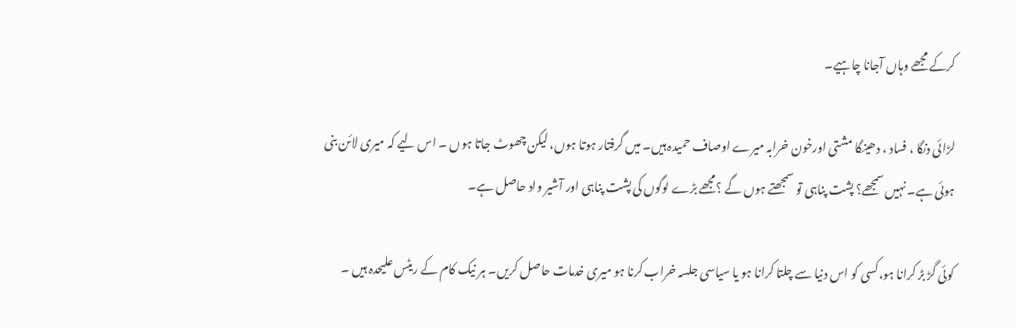کرکے مجھے وہاں آجانا چاہیے۔

لڑائی دنگا ، فساد ، دھینگا مشتی اورخون خرابہ میرے اوصاف حمیدہ ہیں۔ میں گرفتار ہوتا ہوں، لیکن چھوٹ جاتا ہوں ۔ اس لیے کہ میری لائن بنی ہوئی ہے۔ نہیں سمجھے؟ پشت پناہی تو سمجھتے ہوں گے ؟مجھے بڑے لوگوں کی پشت پناہی اور آشیر واد حاصل ہے۔

کوئی گڑ بڑ کرانا ہو،کسی کو اس دنیا سے چلتا کرانا ہو یا سیاسی جلسہ خراب کرنا ہو میری خدمات حاصل کریں۔ ہر نیک کام کے ریٹس علیحدہ ہیں ۔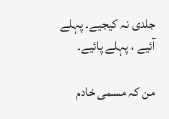جلدی نہ کیجیے۔ پہلے آئیے ، پہلے پائیے۔

من کہ مسمی خادم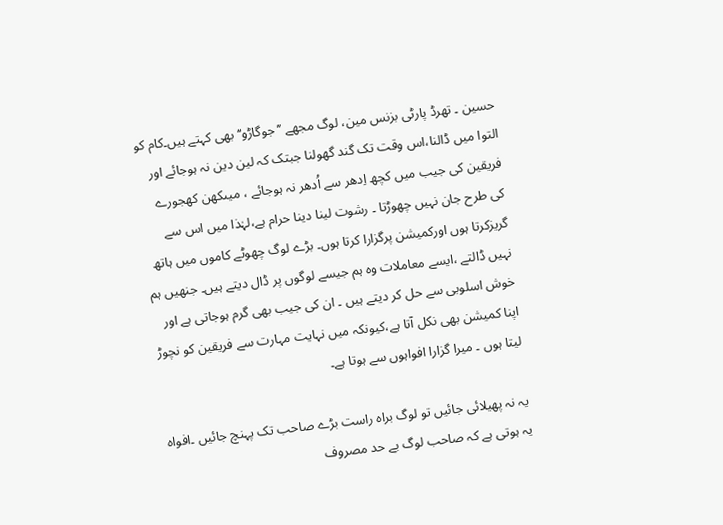حسین ۔ تھرڈ پارٹی بزنس مین، لوگ مجھے ’’جوگاڑو‘‘ بھی کہتے ہیں۔کام کو التوا میں ڈالنا،اس وقت تک گند گھولنا جبتک کہ لین دین نہ ہوجائے اور فریقین کی جیب میں کچھ اِدھر سے اُدھر نہ ہوجائے ، میںکھن کھجورے کی طرح جان نہیں چھوڑتا ۔ رشوت لینا دینا حرام ہے،لہٰذا میں اس سے گریزکرتا ہوں اورکمیشن پرگزارا کرتا ہوں۔ بڑے لوگ چھوٹے کاموں میں ہاتھ نہیں ڈالتے ،ایسے معاملات وہ ہم جیسے لوگوں پر ڈال دیتے ہیں۔ جنھیں ہم خوش اسلوبی سے حل کر دیتے ہیں ۔ ان کی جیب بھی گرم ہوجاتی ہے اور اپنا کمیشن بھی نکل آتا ہے،کیونکہ میں نہایت مہارت سے فریقین کو نچوڑ لیتا ہوں ۔ میرا گزارا افواہوں سے ہوتا ہے۔

یہ نہ پھیلائی جائیں تو لوگ براہ راست بڑے صاحب تک پہنچ جائیں ۔افواہ یہ ہوتی ہے کہ صاحب لوگ بے حد مصروف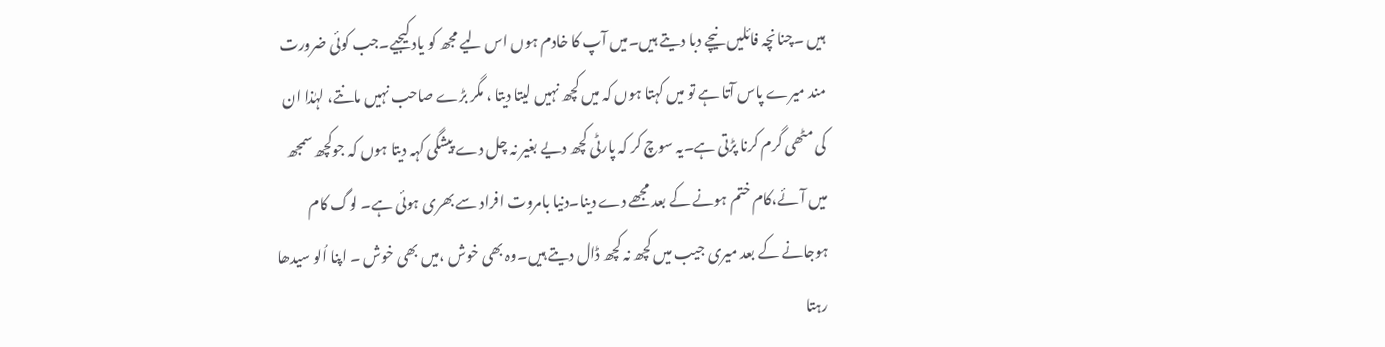ہیں ۔چنانچہ فائلیں نیچے دبا دیتے ہیں۔میں آپ کا خادم ہوں اس لیے مجھ کو یاد کیجیے۔جب کوئی ضرورت مند میرے پاس آتا ہے تو میں کہتا ہوں کہ میں کچھ نہیں لیتا دیتا ، مگر بڑے صاحب نہیں مانتے، لہٰذا ان کی مٹھی گرم کرنا پڑتی ہے۔یہ سوچ کر کہ پارٹی کچھ دیے بغیر نہ چل دے پیشگی کہہ دیتا ہوں کہ جوکچھ سمجھ میں آئے،کام ختم ہونے کے بعد مجھے دے دینا۔دنیا بامروت افراد سے بھری ہوئی ہے۔ لوگ کام ہوجانے کے بعد میری جیب میں کچھ نہ کچھ ڈال دیتے ہیں۔وہ بھی خوش ،میں بھی خوش ۔ اپنا اُلو سیدھا رہتا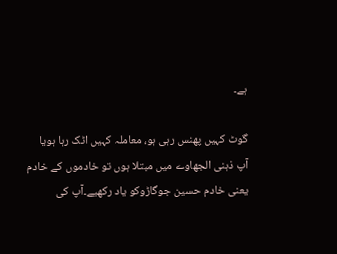ہے۔

گوٹ کہیں پھنس رہی ہو، معاملہ کہیں اٹک رہا ہویا آپ ذہنی الجھاوے میں مبتلا ہوں تو خادموں کے خادم یعنی خادم حسین جوگاڑوکو یاد رکھیے۔آپ کی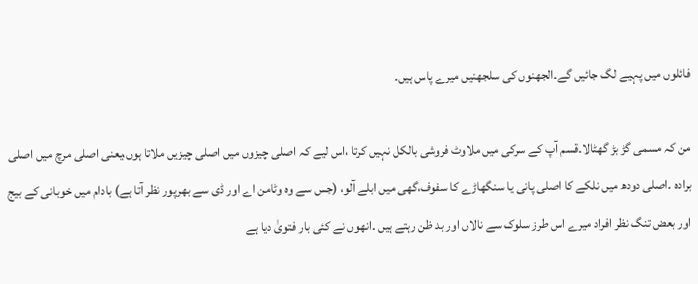فائلوں میں پہیے لگ جائیں گے۔الجھنوں کی سلجھنیں میرے پاس ہیں۔

من کہ مسمی گڑ بڑ گھٹالا۔قسم آپ کے سرکی میں ملاوٹ فروشی بالکل نہیں کرتا ،اس لیے کہ اصلی چیزوں میں اصلی چیزیں ملاتا ہوں،یعنی اصلی مرچ میں اصلی برادہ ۔اصلی دودھ میں نلکے کا اصلی پانی یا سنگھاڑے کا سفوف،گھی میں ابلے آلو، (جس سے وہ وٹامن اے اور ڈی سے بھرپور نظر آتا ہے) بادام میں خوبانی کے بیج اور بعض تنگ نظر افراد میرے اس طرز سلوک سے نالاں اور بد ظن رہتے ہیں ۔انھوں نے کئی بار فتویٰ دیا ہے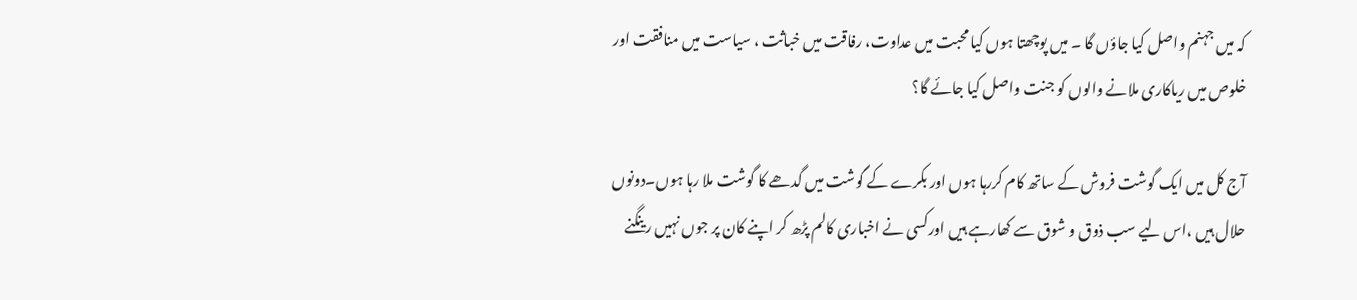کہ میں جہنم واصل کیا جاؤں گا ۔ میں پوچھتا ہوں کیا محبت میں عداوت، رفاقت میں خباثت ، سیاست میں منافقت اور خلوص میں ریاکاری ملانے والوں کو جنت واصل کیا جائے گا؟

آج کل میں ایک گوشت فروش کے ساتھ کام کررہا ہوں اور بکرے کے گوشت میں گدھے کا گوشت ملا رہا ہوں۔دونوں حلال ہیں ،اس لیے سب ذوق و شوق سے کھارہے ہیں اورکسی نے اخباری کالم پڑھ کر اپنے کان پر جوں نہیں رینگنے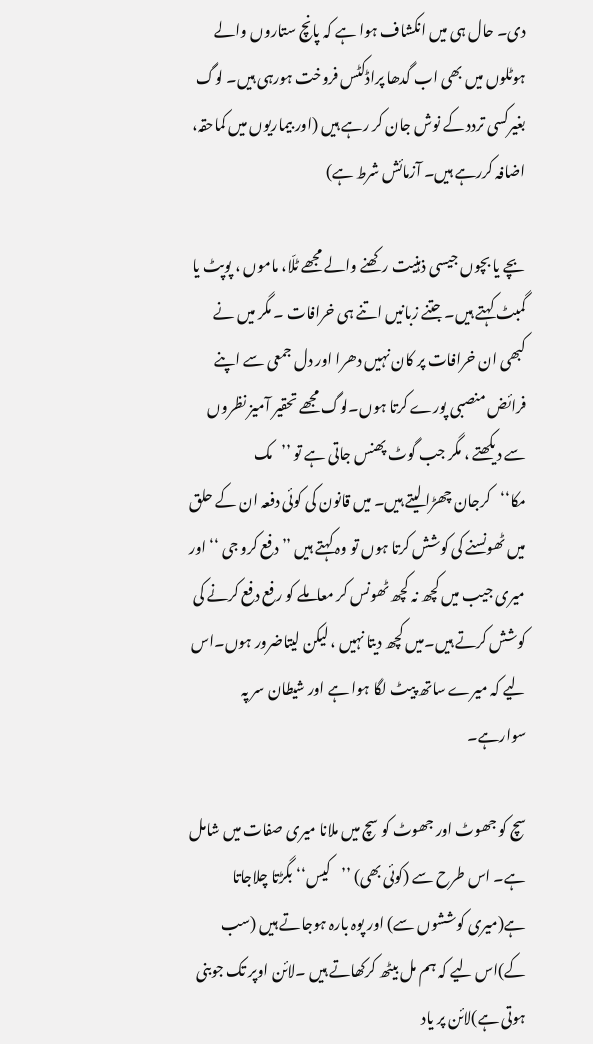دی۔ حال ہی میں انکشاف ہوا ہے کہ پانچ ستاروں والے ہوٹلوں میں بھی اب گدھا پراڈکٹس فروخت ہورہی ہیں۔ لوگ بغیرکسی تردد کے نوش جان کر رہے ہیں (اور بیماریوں میں کماحقہ، اضافہ کررہے ہیں۔ آزمائش شرط ہے)

بچے یا بچوں جیسی ذہنیت رکھنے والے مجھے ٹلّا، ماموں ، پوپٹ یا گمبٹ کہتے ہیں۔ جتنے زبانیں اتنے ہی خرافات ۔ مگر میں نے کبھی ان خرافات پر کان نہیں دھرا اور دل جمعی سے اپنے فرائض منصبی پورے کرتا ہوں۔لوگ مجھے تحقیر آمیز نظروں سے دیکھتے ، مگر جب گوٹ پھنس جاتی ہے تو ’’مک مکا‘‘کرجان چھڑا لیتے ہیں۔ میں قانون کی کوئی دفعہ ان کے حلق میں ٹھونسنے کی کوشش کرتا ہوں تو وہ کہتے ہیں ’’دفع کرو جی ‘‘اور میری جیب میں کچھ نہ کچھ ٹھونس کر معاملے کو رفع دفع کرنے کی کوشش کرتے ہیں۔میں کچھ دیتا نہیں ، لیکن لیتاضرور ہوں۔اس لیے کہ میرے ساتھ پیٹ لگا ہوا ہے اور شیطان سر پہ سوارہے۔

سچ کو جھوٹ اور جھوٹ کو سچ میں ملانا میری صفات میں شامل ہے۔ اس طرح سے (کوئی بھی) ’’کیس‘‘ بگڑتا چلاجاتا ہے(میری کوششوں سے) اور پوہ بارہ ہوجاتے ہیں (سب کے)اس لیے کہ ہم مل بیٹھ کرکھاتے ہیں ۔لائن اوپر تک جوبنی ہوتی ہے)لائن پر یاد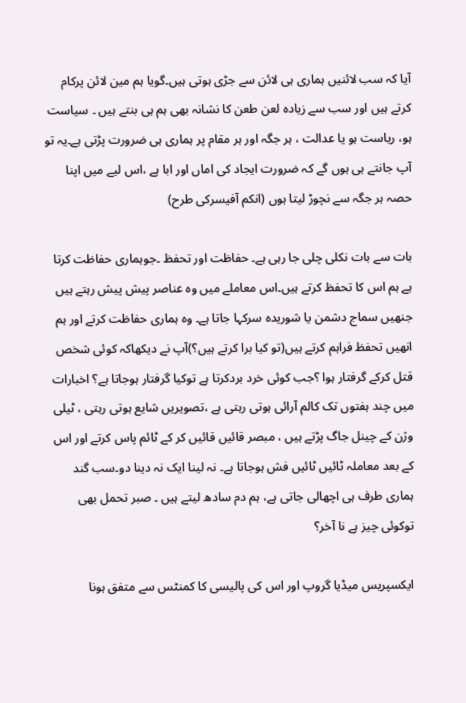آیا کہ سب لائنیں ہماری ہی لائن سے جڑی ہوتی ہیں۔گویا ہم مین لائن پرکام کرتے ہیں اور سب سے زیادہ لعن طعن کا نشانہ بھی ہم ہی بنتے ہیں ۔ سیاست ہو، ریاست ہو یا عدالت ، ہر جگہ اور ہر مقام پر ہماری ہی ضرورت پڑتی ہے۔یہ تو آپ جانتے ہی ہوں گے کہ ضرورت ایجاد کی اماں اور ابا ہے ،اس لیے میں اپنا حصہ ہر جگہ سے نچوڑ لیتا ہوں (انکم آفیسرکی طرح)

بات سے بات نکلی چلی جا رہی ہے۔ حفاظت اور تحفظ ۔جوہماری حفاظت کرتا ہے ہم اس کا تحفظ کرتے ہیں۔اس معاملے میں وہ عناصر پیش پیش رہتے ہیں جنھیں سماج دشمن یا شوریدہ سرکہا جاتا ہے۔ وہ ہماری حفاظت کرتے اور ہم انھیں تحفظ فراہم کرتے ہیں(تو کیا برا کرتے ہیں؟)آپ نے دیکھاکہ کوئی شخص قتل کرکے گرفتار ہوا ؟جب کوئی خرد بردکرتا ہے توکیا گرفتار ہوجاتا ہے؟ اخبارات میں چند ہفتوں تک کالم آرائی ہوتی رہتی ہے ،تصویریں شایع ہوتی رہتی ، ٹیلی وژن کے چینل جاگ پڑتے ہیں ، مبصر قائیں قائیں کر کے ٹائم پاس کرتے اور اس کے بعد معاملہ ٹائیں ٹائیں فش ہوجاتا ہے۔ نہ لینا ایک نہ دینا دو۔سب گند ہماری طرف ہی اچھالی جاتی ہے، ہم دم سادھ لیتے ہیں ۔ صبر تحمل بھی توکوئی چیز ہے نا آخر؟

ایکسپریس میڈیا گروپ اور اس کی پالیسی کا کمنٹس سے متفق ہونا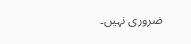ضروری نہیں۔